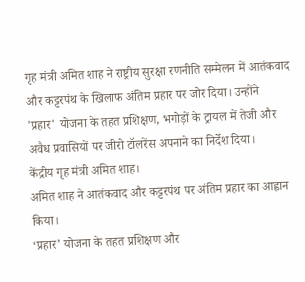गृह मंत्री अमित शाह ने राष्ट्रीय सुरक्षा रणनीति सम्मेलन में आतंकवाद और कट्टरपंथ के खिलाफ अंतिम प्रहार पर जोर दिया। उन्होंने 'प्रहार' योजना के तहत प्रशिक्षण, भगोड़ों के ट्रायल में तेजी और अवैध प्रवासियों पर जीरो टॉलरेंस अपनाने का निर्देश दिया।
केंद्रीय गृह मंत्री अमित शाह।
अमित शाह ने आतंकवाद और कट्टरपंथ पर अंतिम प्रहार का आह्वान किया।
‘प्रहार’ योजना के तहत प्रशिक्षण और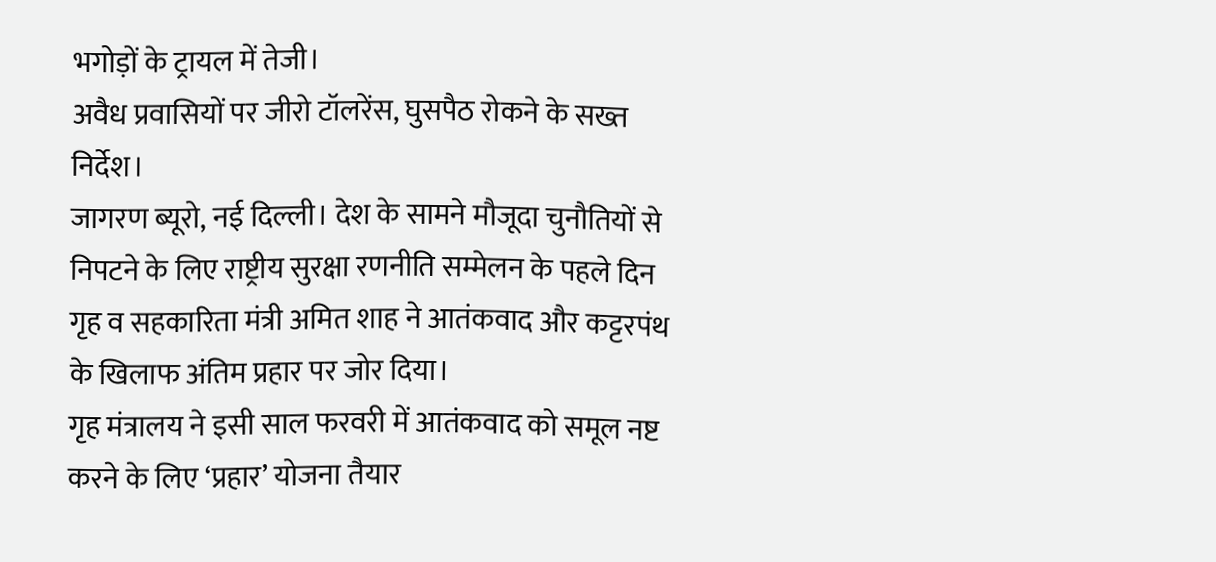भगोड़ों के ट्रायल में तेजी।
अवैध प्रवासियों पर जीरो टॉलरेंस, घुसपैठ रोकने के सख्त निर्देश।
जागरण ब्यूरो, नई दिल्ली। देश के सामने मौजूदा चुनौतियों से निपटने के लिए राष्ट्रीय सुरक्षा रणनीति सम्मेलन के पहले दिन गृह व सहकारिता मंत्री अमित शाह ने आतंकवाद और कट्टरपंथ के खिलाफ अंतिम प्रहार पर जोर दिया।
गृह मंत्रालय ने इसी साल फरवरी में आतंकवाद को समूल नष्ट करने के लिए ‘प्रहार’ योजना तैयार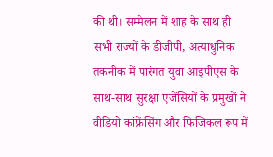की थी। सम्मेलन में शाह के साथ ही सभी राज्यों के डीजीपी, अत्याधुनिक तकनीक में पारंगत युवा आइपीएस के साथ-साथ सुरक्षा एजेंसियों के प्रमुखों ने वीडियो कांफ्रेंसिंग और फिजिकल रूप में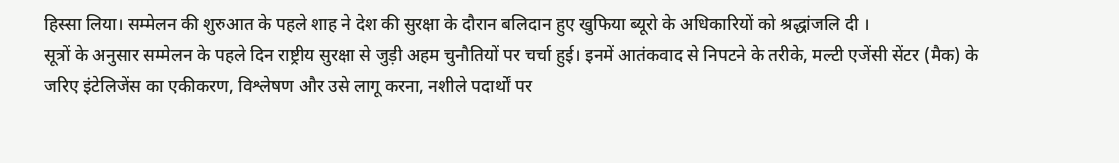हिस्सा लिया। सम्मेलन की शुरुआत के पहले शाह ने देश की सुरक्षा के दौरान बलिदान हुए खुफिया ब्यूरो के अधिकारियों को श्रद्धांजलि दी ।
सूत्रों के अनुसार सम्मेलन के पहले दिन राष्ट्रीय सुरक्षा से जुड़ी अहम चुनौतियों पर चर्चा हुई। इनमें आतंकवाद से निपटने के तरीके, मल्टी एजेंसी सेंटर (मैक) के जरिए इंटेलिजेंस का एकीकरण, विश्लेषण और उसे लागू करना, नशीले पदार्थों पर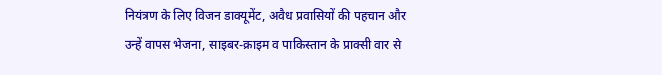नियंत्रण के लिए विजन डाक्यूमेंट, अवैध प्रवासियों की पहचान और उन्हें वापस भेजना, साइबर-क्राइम व पाकिस्तान के प्राक्सी वार से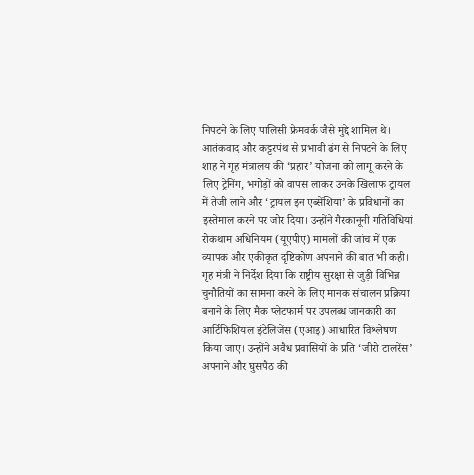निपटने के लिए पालिसी फ्रेमवर्क जैसे मुद्दे शामिल थे।
आतंकवाद और कट्टरपंथ से प्रभावी ढंग से निपटने के लिए शाह ने गृह मंत्रालय की ‘प्रहार’ योजना को लागू करने के लिए ट्रेनिंग, भगोड़ों को वापस लाकर उनके खिलाफ ट्रायल में तेजी लाने और ‘ट्रायल इन एब्सेंशिया’ के प्रविधानों का इस्तेमाल करने पर जोर दिया। उन्होंने गैरकानूनी गतिविधियां रोकथाम अधिनियम (यूएपीए) मामलों की जांच में एक व्यापक और एकीकृत दृष्टिकोण अपनाने की बात भी कही।
गृह मंत्री ने निर्देश दिया कि राष्ट्रीय सुरक्षा से जुड़ी विभिन्न चुनौतियों का सामना करने के लिए मानक संचालन प्रक्रिया बनाने के लिए मैक प्लेटफार्म पर उपलब्ध जानकारी का आर्टिफिशियल इंटेलिजेंस (एआइ) आधारित विश्लेषण किया जाए। उन्होंने अवैध प्रवासियों के प्रति ‘जीरो टालरेंस’ अपनाने और घुसपैठ की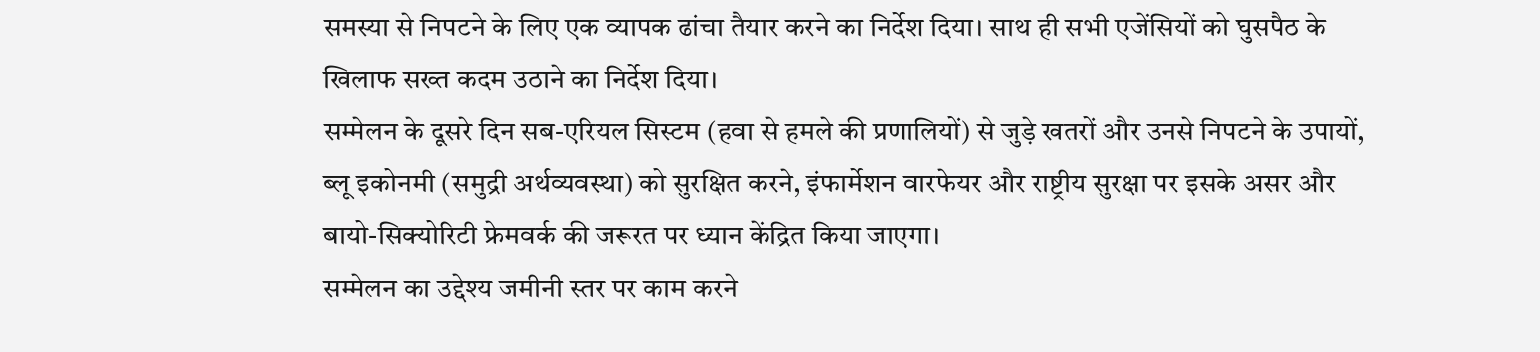समस्या से निपटने के लिए एक व्यापक ढांचा तैयार करने का निर्देश दिया। साथ ही सभी एजेंसियों को घुसपैठ के खिलाफ सख्त कदम उठाने का निर्देश दिया।
सम्मेलन के दूसरे दिन सब-एरियल सिस्टम (हवा से हमले की प्रणालियों) से जुड़े खतरों और उनसे निपटने के उपायों, ब्लू इकोनमी (समुद्री अर्थव्यवस्था) को सुरक्षित करने, इंफार्मेशन वारफेयर और राष्ट्रीय सुरक्षा पर इसके असर और बायो-सिक्योरिटी फ्रेमवर्क की जरूरत पर ध्यान केंद्रित किया जाएगा।
सम्मेलन का उद्देश्य जमीनी स्तर पर काम करने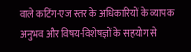वाले कटिंग-एज स्तर के अधिकारियों के व्यापक अनुभव और विषय-विशेषज्ञों के सहयोग से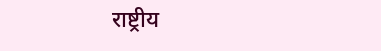राष्ट्रीय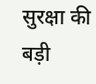सुरक्षा की बड़ी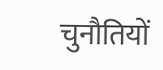चुनौतियों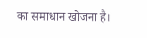का समाधान खोजना है।